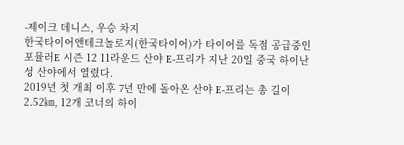-제이크 데니스, 우승 차지
한국타이어앤테크놀로지(한국타이어)가 타이어를 독점 공급중인 포뮬러E 시즌 12 11라운드 산야 E-프리가 지난 20일 중국 하이난성 산야에서 열렸다.
2019년 첫 개최 이후 7년 만에 돌아온 산야 E-프리는 총 길이 2.52㎞, 12개 코너의 하이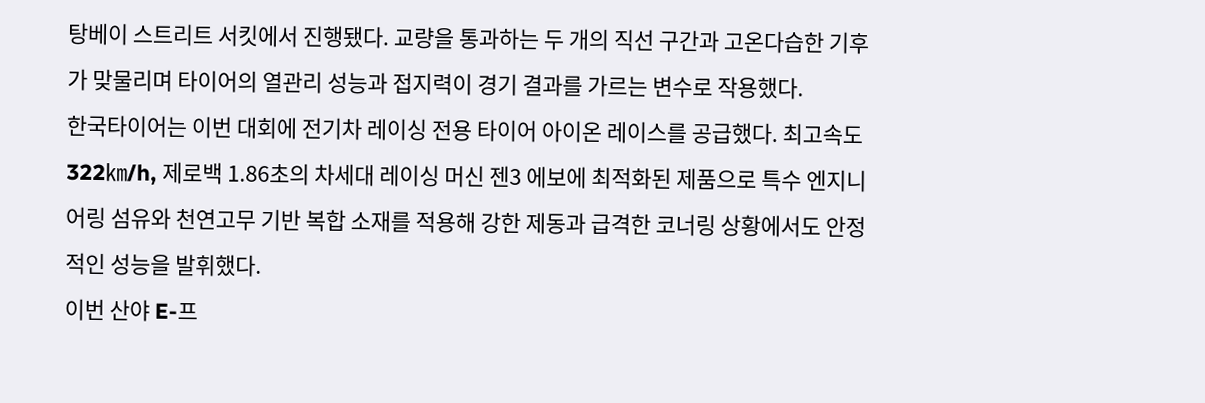탕베이 스트리트 서킷에서 진행됐다. 교량을 통과하는 두 개의 직선 구간과 고온다습한 기후가 맞물리며 타이어의 열관리 성능과 접지력이 경기 결과를 가르는 변수로 작용했다.
한국타이어는 이번 대회에 전기차 레이싱 전용 타이어 아이온 레이스를 공급했다. 최고속도 322㎞/h, 제로백 1.86초의 차세대 레이싱 머신 젠3 에보에 최적화된 제품으로 특수 엔지니어링 섬유와 천연고무 기반 복합 소재를 적용해 강한 제동과 급격한 코너링 상황에서도 안정적인 성능을 발휘했다.
이번 산야 E-프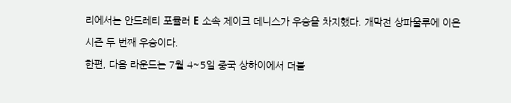리에서는 안드레티 포뮬러 E 소속 제이크 데니스가 우승을 차지했다. 개막전 상파울루에 이은 시즌 두 번째 우승이다.
한편, 다음 라운드는 7월 4~5일 중국 상하이에서 더블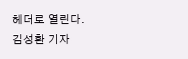헤더로 열린다.
김성환 기자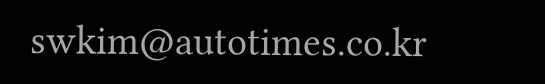swkim@autotimes.co.kr